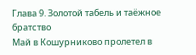Глава 9. Золотой табель и таёжное братство
Май в Кошурниково пролетел в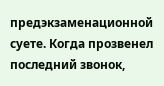предэкзаменационной суете. Когда прозвенел последний звонок,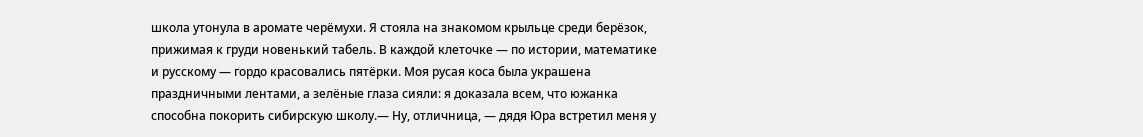школа утонула в аромате черёмухи. Я стояла на знакомом крыльце среди берёзок, прижимая к груди новенький табель. В каждой клеточке — по истории, математике и русскому — гордо красовались пятёрки. Моя русая коса была украшена праздничными лентами, а зелёные глаза сияли: я доказала всем, что южанка способна покорить сибирскую школу.— Ну, отличница, — дядя Юра встретил меня у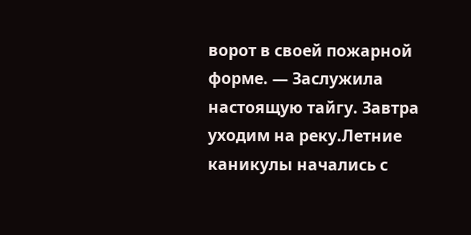ворот в своей пожарной форме. — Заслужила настоящую тайгу. Завтра уходим на реку.Летние каникулы начались с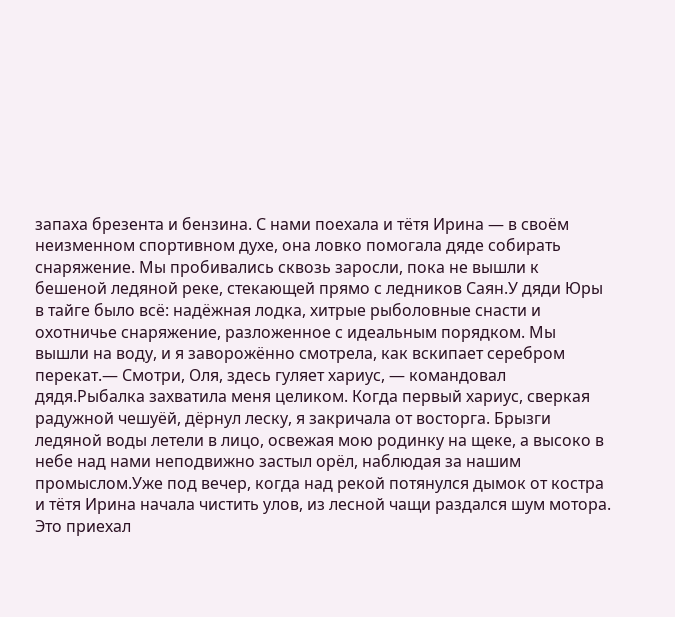запаха брезента и бензина. С нами поехала и тётя Ирина — в своём неизменном спортивном духе, она ловко помогала дяде собирать снаряжение. Мы пробивались сквозь заросли, пока не вышли к бешеной ледяной реке, стекающей прямо с ледников Саян.У дяди Юры в тайге было всё: надёжная лодка, хитрые рыболовные снасти и охотничье снаряжение, разложенное с идеальным порядком. Мы вышли на воду, и я заворожённо смотрела, как вскипает серебром перекат.— Смотри, Оля, здесь гуляет хариус, — командовал дядя.Рыбалка захватила меня целиком. Когда первый хариус, сверкая радужной чешуёй, дёрнул леску, я закричала от восторга. Брызги ледяной воды летели в лицо, освежая мою родинку на щеке, а высоко в небе над нами неподвижно застыл орёл, наблюдая за нашим промыслом.Уже под вечер, когда над рекой потянулся дымок от костра и тётя Ирина начала чистить улов, из лесной чащи раздался шум мотора. Это приехал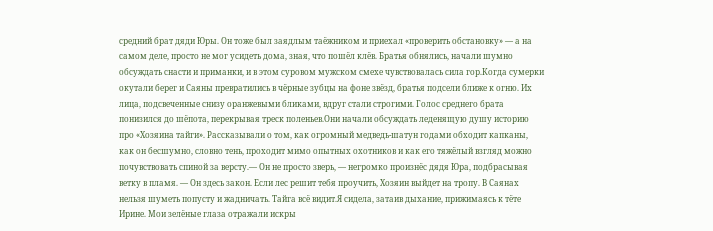средний брат дяди Юры. Он тоже был заядлым таёжником и приехал «проверить обстановку» — а на самом деле, просто не мог усидеть дома, зная, что пошёл клёв. Братья обнялись, начали шумно обсуждать снасти и приманки, и в этом суровом мужском смехе чувствовалась сила гор.Когда сумерки окутали берег и Саяны превратились в чёрные зубцы на фоне звёзд, братья подсели ближе к огню. Их лица, подсвеченные снизу оранжевыми бликами, вдруг стали строгими. Голос среднего брата понизился до шёпота, перекрывая треск поленьев.Они начали обсуждать леденящую душу историю про «Хозяина тайги». Рассказывали о том, как огромный медведь-шатун годами обходит капканы, как он бесшумно, словно тень, проходит мимо опытных охотников и как его тяжёлый взгляд можно почувствовать спиной за версту.— Он не просто зверь, — негромко произнёс дядя Юра, подбрасывая ветку в пламя. — Он здесь закон. Если лес решит тебя проучить, Хозяин выйдет на тропу. В Саянах нельзя шуметь попусту и жадничать. Тайга всё видит.Я сидела, затаив дыхание, прижимаясь к тёте Ирине. Мои зелёные глаза отражали искры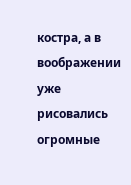костра, а в воображении уже рисовались огромные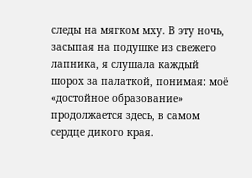следы на мягком мху. В эту ночь, засыпая на подушке из свежего лапника, я слушала каждый шорох за палаткой, понимая: моё «достойное образование» продолжается здесь, в самом сердце дикого края.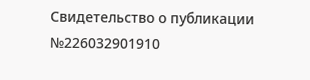Свидетельство о публикации №226032901910